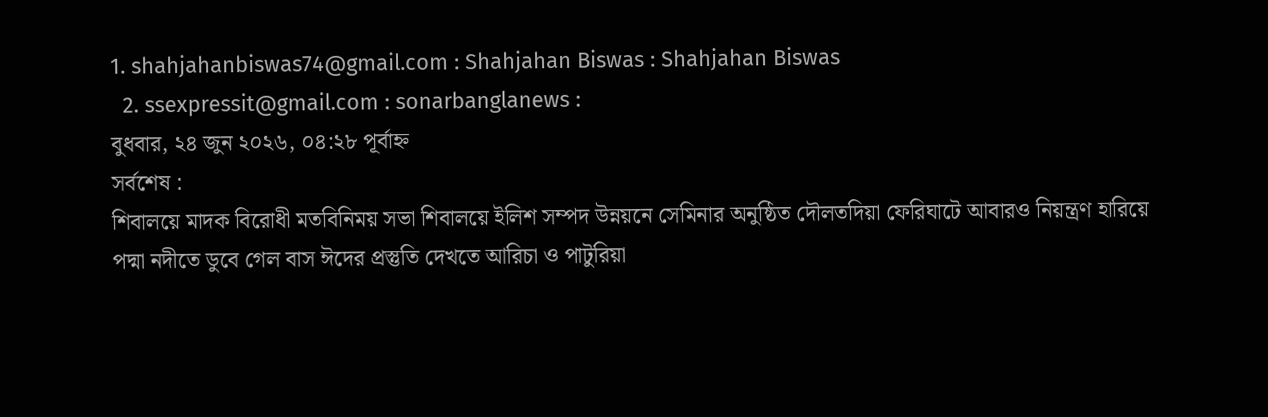1. shahjahanbiswas74@gmail.com : Shahjahan Biswas : Shahjahan Biswas
  2. ssexpressit@gmail.com : sonarbanglanews :
বুধবার, ২৪ জুন ২০২৬, ০৪:২৮ পূর্বাহ্ন
সর্বশেষ :
শিবালয়ে মাদক বিরোধী মতবিনিময় সভা শিবালয়ে ইলিশ সম্পদ উন্নয়নে সেমিনার অনুষ্ঠিত দৌলতদিয়া ফেরিঘাটে আবারও নিয়ন্ত্রণ হারিয়ে পদ্মা নদীতে ডুবে গেল বাস ঈদের প্রস্তুতি দেখতে আরিচা ও পাটুরিয়া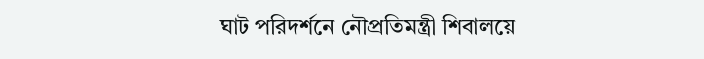ঘাট পরিদর্শনে নৌপ্রতিমন্ত্রী শিবালয়ে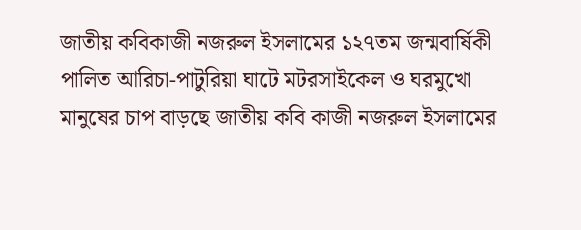জাতীয় কবিকাজী নজরুল ইসলামের ১২৭তম জন্মবার্ষিকী পালিত আরিচা-পাটুরিয়া ঘাটে মটরসাইকেল ও ঘরমুখো মানুষের চাপ বাড়ছে জাতীয় কবি কাজী নজরুল ইসলামের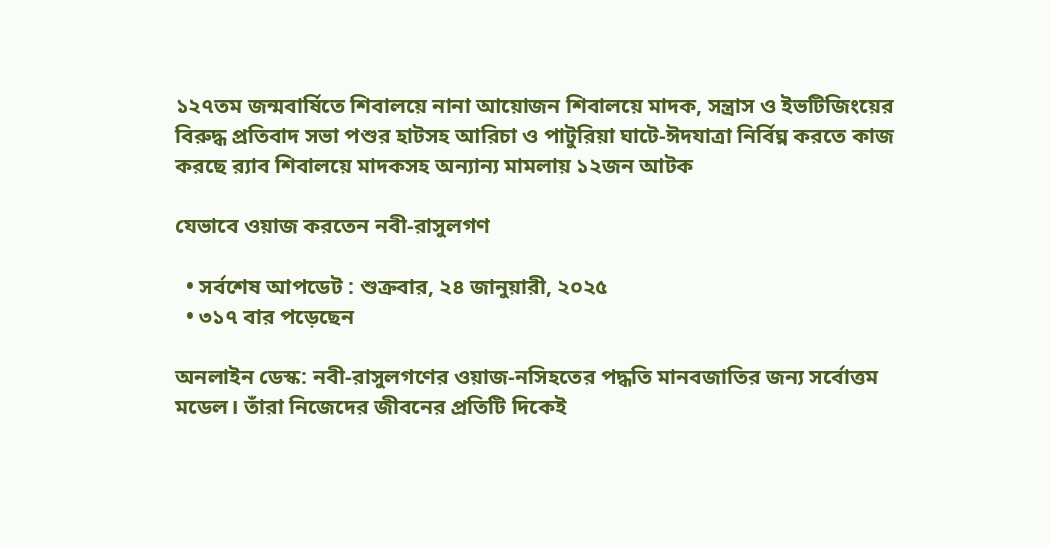১২৭তম জন্মবার্ষিতে শিবালয়ে নানা আয়োজন শিবালয়ে মাদক, সন্ত্রাস ও ইভটিজিংয়ের বিরুদ্ধ প্রতিবাদ সভা পশুর হাটসহ আরিচা ও পাটুরিয়া ঘাটে-ঈদযাত্রা নির্বিঘ্ন করতে কাজ করছে র‌্যাব শিবালয়ে মাদকসহ অন্যান্য মামলায় ১২জন আটক

যেভাবে ওয়াজ করতেন নবী-রাসুলগণ

  • সর্বশেষ আপডেট : শুক্রবার, ২৪ জানুয়ারী, ২০২৫
  • ৩১৭ বার পড়েছেন

অনলাইন ডেস্ক: নবী-রাসুলগণের ওয়াজ-নসিহতের পদ্ধতি মানবজাতির জন্য সর্বোত্তম মডেল। তাঁরা নিজেদের জীবনের প্রতিটি দিকেই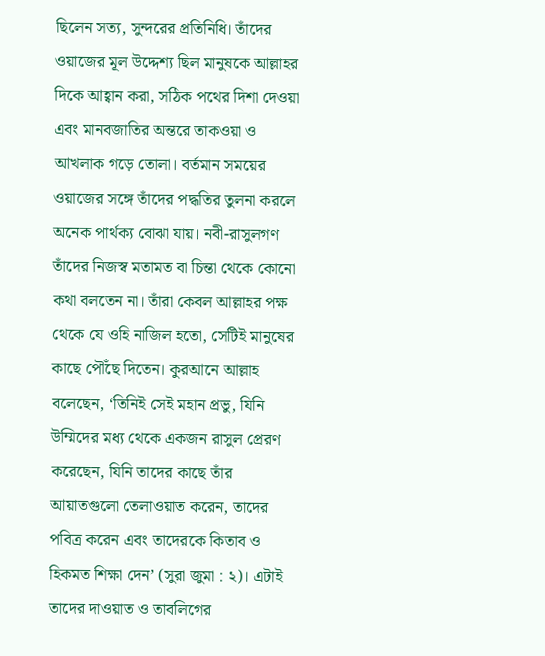ছিলেন সত্য, সুন্দরের প্রতিনিধি। তাঁদের ওয়াজের মূল উদ্দেশ্য ছিল মানুষকে আল্লাহর দিকে আহ্বান করা, সঠিক পথের দিশা দেওয়া এবং মানবজাতির অন্তরে তাকওয়া ও আখলাক গড়ে তোলা। বর্তমান সময়ের ওয়াজের সঙ্গে তাঁদের পদ্ধতির তুলনা করলে অনেক পার্থক্য বোঝা যায়। নবী-রাসুলগণ তাঁদের নিজস্ব মতামত বা চিন্তা থেকে কোনো কথা বলতেন না। তাঁরা কেবল আল্লাহর পক্ষ থেকে যে ওহি নাজিল হতো, সেটিই মানুষের কাছে পৌঁছে দিতেন। কুরআনে আল্লাহ বলেছেন, ‘তিনিই সেই মহান প্রভু, যিনি উম্মিদের মধ্য থেকে একজন রাসুল প্রেরণ করেছেন, যিনি তাদের কাছে তাঁর আয়াতগুলো তেলাওয়াত করেন, তাদের পবিত্র করেন এবং তাদেরকে কিতাব ও হিকমত শিক্ষা দেন’ (সুরা জুমা : ২)। এটাই তাদের দাওয়াত ও তাবলিগের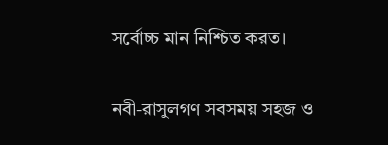সর্বোচ্চ মান নিশ্চিত করত।

নবী-রাসুলগণ সবসময় সহজ ও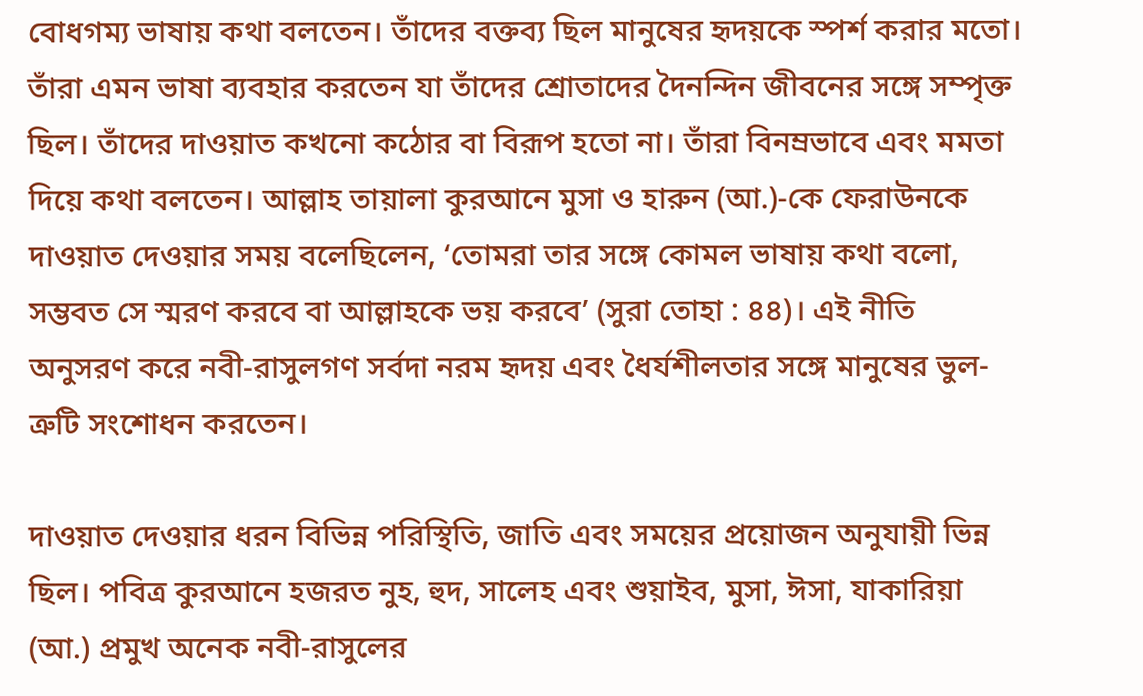বোধগম্য ভাষায় কথা বলতেন। তাঁদের বক্তব্য ছিল মানুষের হৃদয়কে স্পর্শ করার মতো। তাঁরা এমন ভাষা ব্যবহার করতেন যা তাঁদের শ্রোতাদের দৈনন্দিন জীবনের সঙ্গে সম্পৃক্ত ছিল। তাঁদের দাওয়াত কখনো কঠোর বা বিরূপ হতো না। তাঁরা বিনম্রভাবে এবং মমতা দিয়ে কথা বলতেন। আল্লাহ তায়ালা কুরআনে মুসা ও হারুন (আ.)-কে ফেরাউনকে দাওয়াত দেওয়ার সময় বলেছিলেন, ‘তোমরা তার সঙ্গে কোমল ভাষায় কথা বলো, সম্ভবত সে স্মরণ করবে বা আল্লাহকে ভয় করবে’ (সুরা তোহা : ৪৪)। এই নীতি অনুসরণ করে নবী-রাসুলগণ সর্বদা নরম হৃদয় এবং ধৈর্যশীলতার সঙ্গে মানুষের ভুল-ত্রুটি সংশোধন করতেন।

দাওয়াত দেওয়ার ধরন বিভিন্ন পরিস্থিতি, জাতি এবং সময়ের প্রয়োজন অনুযায়ী ভিন্ন ছিল। পবিত্র কুরআনে হজরত নুহ, হুদ, সালেহ এবং শুয়াইব, মুসা, ঈসা, যাকারিয়া (আ.) প্রমুখ অনেক নবী-রাসুলের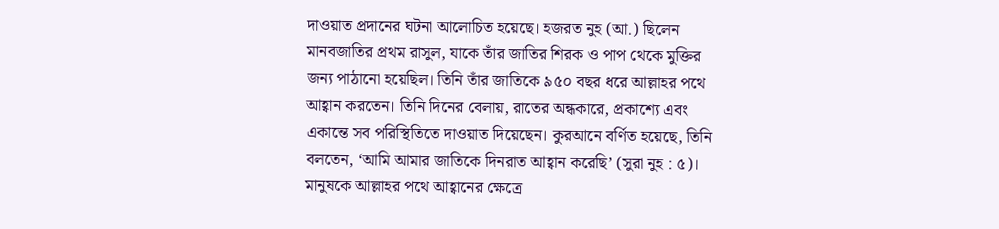দাওয়াত প্রদানের ঘটনা আলোচিত হয়েছে। হজরত নুহ (আ.) ছিলেন মানবজাতির প্রথম রাসুল, যাকে তাঁর জাতির শিরক ও পাপ থেকে মুক্তির জন্য পাঠানো হয়েছিল। তিনি তাঁর জাতিকে ৯৫০ বছর ধরে আল্লাহর পথে আহ্বান করতেন। তিনি দিনের বেলায়, রাতের অন্ধকারে, প্রকাশ্যে এবং একান্তে সব পরিস্থিতিতে দাওয়াত দিয়েছেন। কুরআনে বর্ণিত হয়েছে, তিনি বলতেন, ‘আমি আমার জাতিকে দিনরাত আহ্বান করেছি’ (সুরা নুহ : ৫)। মানুষকে আল্লাহর পথে আহ্বানের ক্ষেত্রে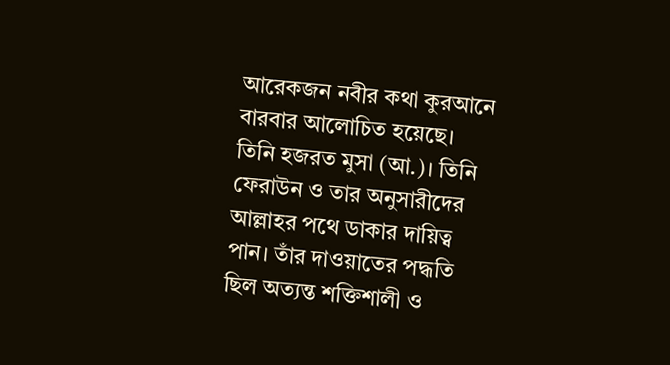আরেকজন নবীর কথা কুরআনে বারবার আলোচিত হয়েছে। তিনি হজরত মুসা (আ.)। তিনি ফেরাউন ও তার অনুসারীদের আল্লাহর পথে ডাকার দায়িত্ব পান। তাঁর দাওয়াতের পদ্ধতি ছিল অত্যন্ত শক্তিশালী ও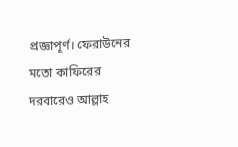প্রজ্ঞাপূর্ণ। ফেরাউনের মতো কাফিরের দরবারেও আল্লাহ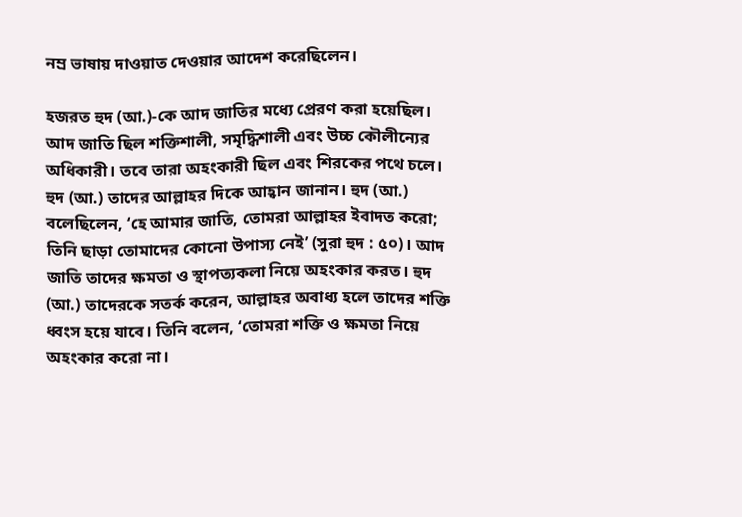নম্র ভাষায় দাওয়াত দেওয়ার আদেশ করেছিলেন।

হজরত হুদ (আ.)-কে আদ জাতির মধ্যে প্রেরণ করা হয়েছিল। আদ জাতি ছিল শক্তিশালী, সমৃদ্ধিশালী এবং উচ্চ কৌলীন্যের অধিকারী। তবে তারা অহংকারী ছিল এবং শিরকের পথে চলে। হুদ (আ.) তাদের আল্লাহর দিকে আহ্বান জানান। হুদ (আ.) বলেছিলেন, ‘হে আমার জাতি, তোমরা আল্লাহর ইবাদত করো; তিনি ছাড়া তোমাদের কোনো উপাস্য নেই’ (সুরা হুদ : ৫০)। আদ জাতি তাদের ক্ষমতা ও স্থাপত্যকলা নিয়ে অহংকার করত। হুদ (আ.) তাদেরকে সতর্ক করেন, আল্লাহর অবাধ্য হলে তাদের শক্তি ধ্বংস হয়ে যাবে। তিনি বলেন, ‘তোমরা শক্তি ও ক্ষমতা নিয়ে অহংকার করো না।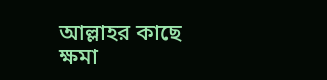আল্লাহর কাছে ক্ষমা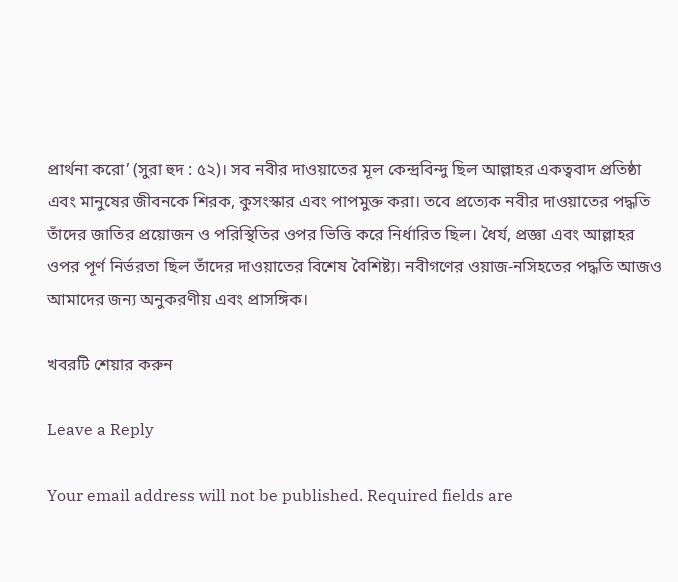প্রার্থনা করো’ (সুরা হুদ : ৫২)। সব নবীর দাওয়াতের মূল কেন্দ্রবিন্দু ছিল আল্লাহর একত্ববাদ প্রতিষ্ঠা এবং মানুষের জীবনকে শিরক, কুসংস্কার এবং পাপমুক্ত করা। তবে প্রত্যেক নবীর দাওয়াতের পদ্ধতি তাঁদের জাতির প্রয়োজন ও পরিস্থিতির ওপর ভিত্তি করে নির্ধারিত ছিল। ধৈর্য, প্রজ্ঞা এবং আল্লাহর ওপর পূর্ণ নির্ভরতা ছিল তাঁদের দাওয়াতের বিশেষ বৈশিষ্ট্য। নবীগণের ওয়াজ-নসিহতের পদ্ধতি আজও আমাদের জন্য অনুকরণীয় এবং প্রাসঙ্গিক।

খবরটি শেয়ার করুন

Leave a Reply

Your email address will not be published. Required fields are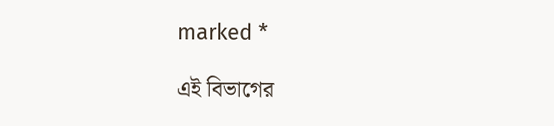marked *

এই বিভাগের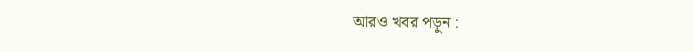আরও খবর পড়ুন :